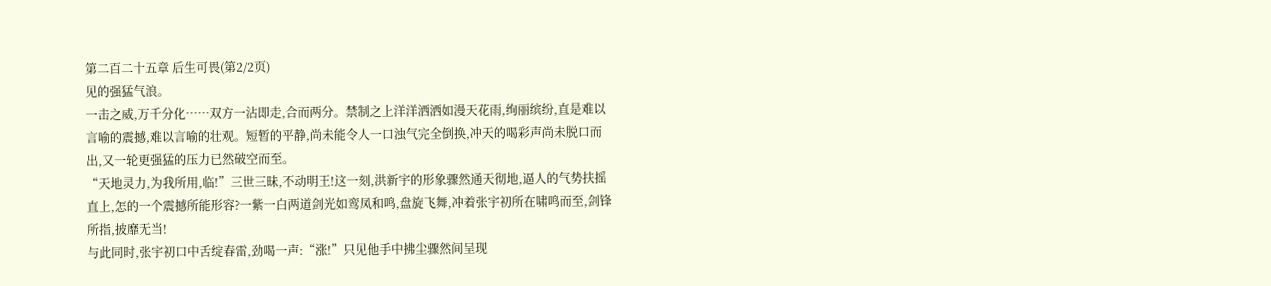第二百二十五章 后生可畏(第2/2页)
见的强猛气浪。
一击之威,万千分化……双方一沾即走,合而两分。禁制之上洋洋洒洒如漫天花雨,绚丽缤纷,直是难以言喻的震撼,难以言喻的壮观。短暂的平静,尚未能令人一口浊气完全倒换,冲天的喝彩声尚未脱口而出,又一轮更强猛的压力已然破空而至。
“天地灵力,为我所用,临!”三世三昧,不动明王!这一刻,洪新宇的形象骤然通天彻地,逼人的气势扶摇直上,怎的一个震撼所能形容?一紫一白两道剑光如鸾凤和鸣,盘旋飞舞,冲着张宇初所在啸鸣而至,剑锋所指,披靡无当!
与此同时,张宇初口中舌绽春雷,劲喝一声:“涨!”只见他手中拂尘骤然间呈现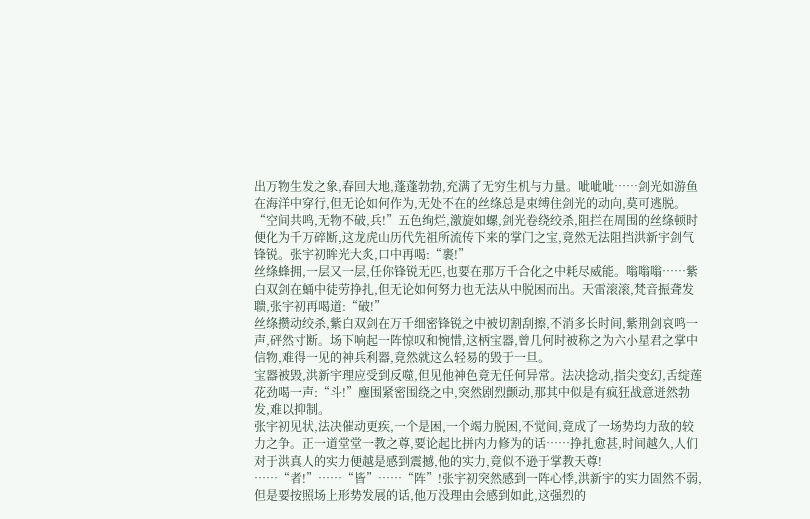出万物生发之象,春回大地,蓬蓬勃勃,充满了无穷生机与力量。呲呲呲……剑光如游鱼在海洋中穿行,但无论如何作为,无处不在的丝绦总是束缚住剑光的动向,莫可逃脱。
“空间共鸣,无物不破,兵!”五色绚烂,激旋如螺,剑光卷绕绞杀,阻拦在周围的丝绦顿时便化为千万碎断,这龙虎山历代先祖所流传下来的掌门之宝,竟然无法阻挡洪新宇剑气锋锐。张宇初眸光大炙,口中再喝:“裹!”
丝绦蜂拥,一层又一层,任你锋锐无匹,也要在那万千合化之中耗尽威能。嗡嗡嗡……紫白双剑在蛹中徒劳挣扎,但无论如何努力也无法从中脱困而出。天雷滚滚,梵音振聋发聩,张宇初再喝道:“破!”
丝绦攒动绞杀,紫白双剑在万千细密锋锐之中被切割刮擦,不消多长时间,紫荆剑哀鸣一声,砰然寸断。场下响起一阵惊叹和惋惜,这柄宝器,曾几何时被称之为六小星君之掌中信物,难得一见的神兵利器,竟然就这么轻易的毁于一旦。
宝器被毁,洪新宇理应受到反噬,但见他神色竟无任何异常。法决捻动,指尖变幻,舌绽莲花劲喝一声:“斗!”麈围紧密围绕之中,突然剧烈颤动,那其中似是有疯狂战意迸然勃发,难以抑制。
张宇初见状,法决催动更疾,一个是困,一个竭力脱困,不觉间,竟成了一场势均力敌的较力之争。正一道堂堂一教之尊,要论起比拼内力修为的话……挣扎愈甚,时间越久,人们对于洪真人的实力便越是感到震撼,他的实力,竟似不逊于掌教天尊!
……“者!”……“皆”……“阵”!张宇初突然感到一阵心悸,洪新宇的实力固然不弱,但是要按照场上形势发展的话,他万没理由会感到如此,这强烈的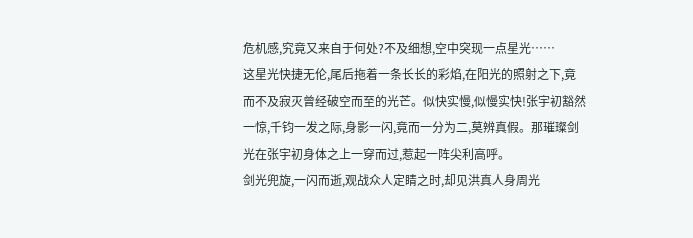危机感,究竟又来自于何处?不及细想,空中突现一点星光……
这星光快捷无伦,尾后拖着一条长长的彩焰,在阳光的照射之下,竟而不及寂灭曾经破空而至的光芒。似快实慢,似慢实快!张宇初豁然一惊,千钧一发之际,身影一闪,竟而一分为二,莫辨真假。那璀璨剑光在张宇初身体之上一穿而过,惹起一阵尖利高呼。
剑光兜旋,一闪而逝,观战众人定睛之时,却见洪真人身周光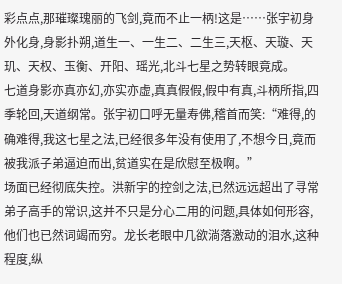彩点点,那璀璨瑰丽的飞剑,竟而不止一柄!这是……张宇初身外化身,身影扑朔,道生一、一生二、二生三,天枢、天璇、天玑、天权、玉衡、开阳、瑶光,北斗七星之势转眼竟成。
七道身影亦真亦幻,亦实亦虚,真真假假,假中有真,斗柄所指,四季轮回,天道纲常。张宇初口呼无量寿佛,稽首而笑:“难得,的确难得,我这七星之法,已经很多年没有使用了,不想今日,竟而被我派子弟逼迫而出,贫道实在是欣慰至极啊。”
场面已经彻底失控。洪新宇的控剑之法,已然远远超出了寻常弟子高手的常识,这并不只是分心二用的问题,具体如何形容,他们也已然词竭而穷。龙长老眼中几欲淌落激动的泪水,这种程度,纵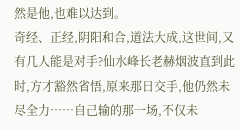然是他,也难以达到。
奇经、正经,阴阳和合,道法大成,这世间,又有几人能是对手?仙水峰长老赫烟波直到此时,方才豁然省悟,原来那日交手,他仍然未尽全力……自己输的那一场,不仅未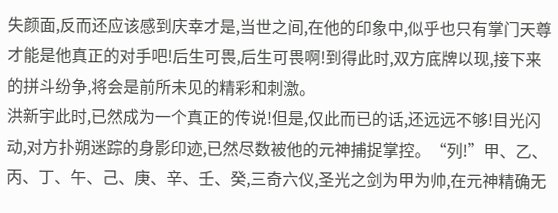失颜面,反而还应该感到庆幸才是,当世之间,在他的印象中,似乎也只有掌门天尊才能是他真正的对手吧!后生可畏,后生可畏啊!到得此时,双方底牌以现,接下来的拼斗纷争,将会是前所未见的精彩和刺激。
洪新宇此时,已然成为一个真正的传说!但是,仅此而已的话,还远远不够!目光闪动,对方扑朔迷踪的身影印迹,已然尽数被他的元神捕捉掌控。“列!”甲、乙、丙、丁、午、己、庚、辛、壬、癸,三奇六仪,圣光之剑为甲为帅,在元神精确无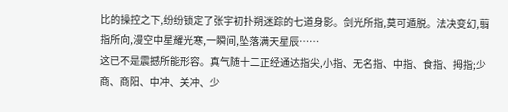比的操控之下,纷纷锁定了张宇初扑朔迷踪的七道身影。剑光所指,莫可遁脱。法决变幻,翦指所向,漫空中星耀光寒,一瞬间,坠落满天星辰……
这已不是震撼所能形容。真气随十二正经通达指尖,小指、无名指、中指、食指、拇指;少商、商阳、中冲、关冲、少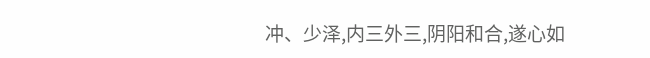冲、少泽,内三外三,阴阳和合,遂心如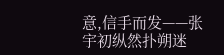意,信手而发——张宇初纵然扑朔迷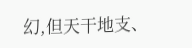幻,但天干地支、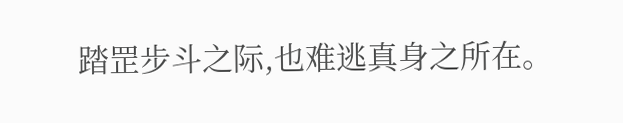踏罡步斗之际,也难逃真身之所在。